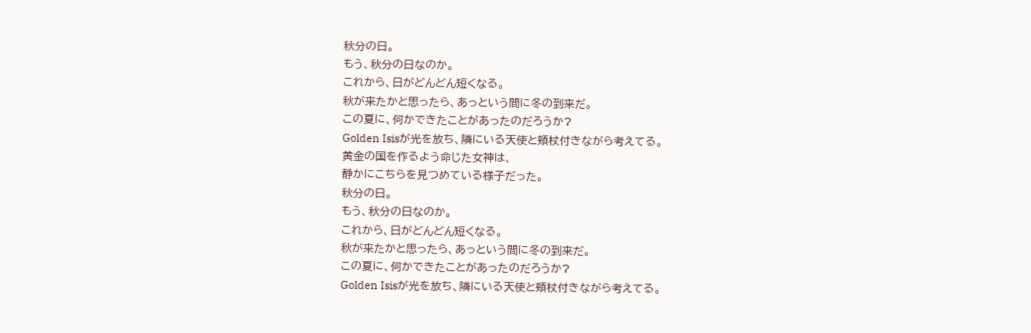秋分の日。
もう、秋分の日なのか。
これから、日がどんどん短くなる。
秋が来たかと思ったら、あっという間に冬の到来だ。
この夏に、何かできたことがあったのだろうか?
Golden Isisが光を放ち、隣にいる天使と頬杖付きながら考えてる。
黄金の国を作るよう命じた女神は、
静かにこちらを見つめている様子だった。
秋分の日。
もう、秋分の日なのか。
これから、日がどんどん短くなる。
秋が来たかと思ったら、あっという間に冬の到来だ。
この夏に、何かできたことがあったのだろうか?
Golden Isisが光を放ち、隣にいる天使と頬杖付きながら考えてる。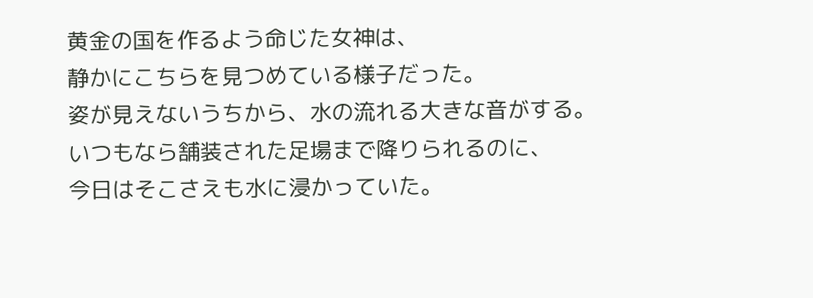黄金の国を作るよう命じた女神は、
静かにこちらを見つめている様子だった。
姿が見えないうちから、水の流れる大きな音がする。
いつもなら舗装された足場まで降りられるのに、
今日はそこさえも水に浸かっていた。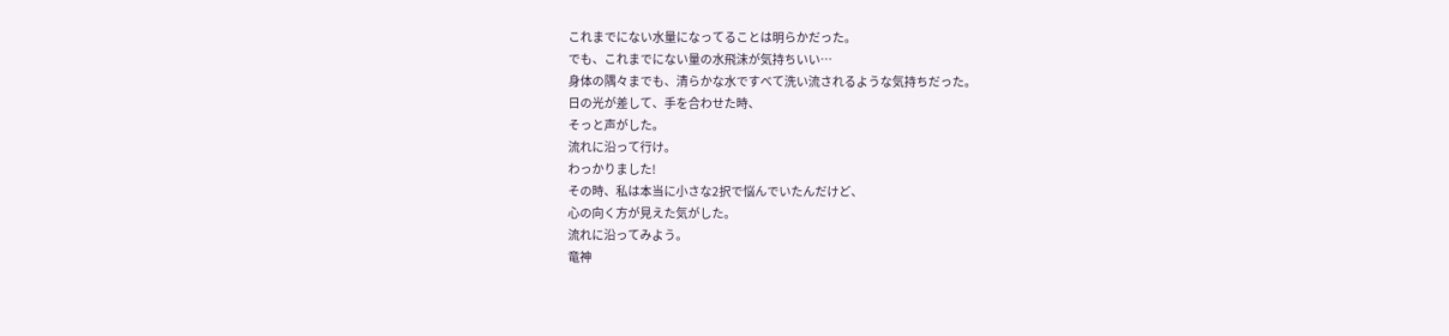これまでにない水量になってることは明らかだった。
でも、これまでにない量の水飛沫が気持ちいい…
身体の隅々までも、清らかな水ですべて洗い流されるような気持ちだった。
日の光が差して、手を合わせた時、
そっと声がした。
流れに沿って行け。
わっかりました!
その時、私は本当に小さな2択で悩んでいたんだけど、
心の向く方が見えた気がした。
流れに沿ってみよう。
竜神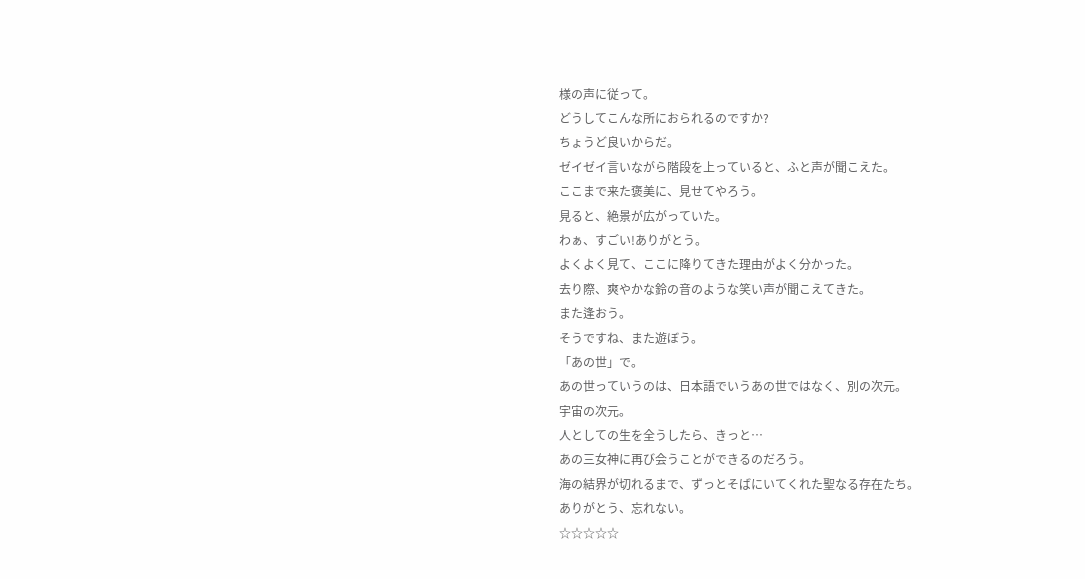様の声に従って。
どうしてこんな所におられるのですか?
ちょうど良いからだ。
ゼイゼイ言いながら階段を上っていると、ふと声が聞こえた。
ここまで来た褒美に、見せてやろう。
見ると、絶景が広がっていた。
わぁ、すごい!ありがとう。
よくよく見て、ここに降りてきた理由がよく分かった。
去り際、爽やかな鈴の音のような笑い声が聞こえてきた。
また逢おう。
そうですね、また遊ぼう。
「あの世」で。
あの世っていうのは、日本語でいうあの世ではなく、別の次元。
宇宙の次元。
人としての生を全うしたら、きっと…
あの三女神に再び会うことができるのだろう。
海の結界が切れるまで、ずっとそばにいてくれた聖なる存在たち。
ありがとう、忘れない。
☆☆☆☆☆